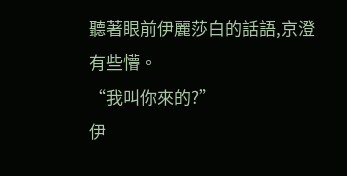聽著眼前伊麗莎白的話語,京澄有些懵。
“我叫你來的?”
伊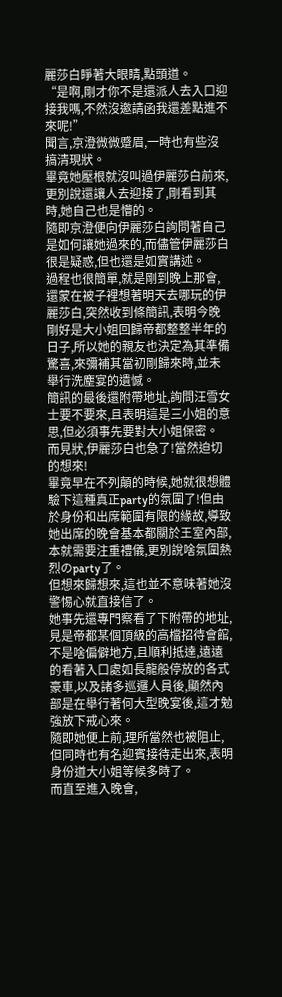麗莎白睜著大眼睛,點頭道。
“是啊,剛才你不是還派人去入口迎接我嗎,不然沒邀請函我還差點進不來呢!”
聞言,京澄微微蹙眉,一時也有些沒搞清現狀。
畢竟她壓根就沒叫過伊麗莎白前來,更別說還讓人去迎接了,剛看到其時,她自己也是懵的。
隨即京澄便向伊麗莎白詢問著自己是如何讓她過來的,而儘管伊麗莎白很是疑惑,但也還是如實講述。
過程也很簡單,就是剛到晚上那會,還蒙在被子裡想著明天去哪玩的伊麗莎白,突然收到條簡訊,表明今晚剛好是大小姐回歸帝都整整半年的日子,所以她的親友也決定為其準備驚喜,來彌補其當初剛歸來時,並未舉行洗塵宴的遺憾。
簡訊的最後還附帶地址,詢問汪雪女士要不要來,且表明這是三小姐的意思,但必須事先要對大小姐保密。
而見狀,伊麗莎白也急了!當然迫切的想來!
畢竟早在不列顛的時候,她就很想體驗下這種真正party的氛圍了!但由於身份和出席範圍有限的緣故,導致她出席的晚會基本都關於王室內部,本就需要注重禮儀,更別說啥氛圍熱烈のparty了。
但想來歸想來,這也並不意味著她沒警惕心就直接信了。
她事先還專門察看了下附帶的地址,見是帝都某個頂級的高檔招待會館,不是啥偏僻地方,且順利抵達,遠遠的看著入口處如長龍般停放的各式豪車,以及諸多巡邏人員後,顯然內部是在舉行著何大型晚宴後,這才勉強放下戒心來。
隨即她便上前,理所當然也被阻止,但同時也有名迎賓接待走出來,表明身份道大小姐等候多時了。
而直至進入晚會,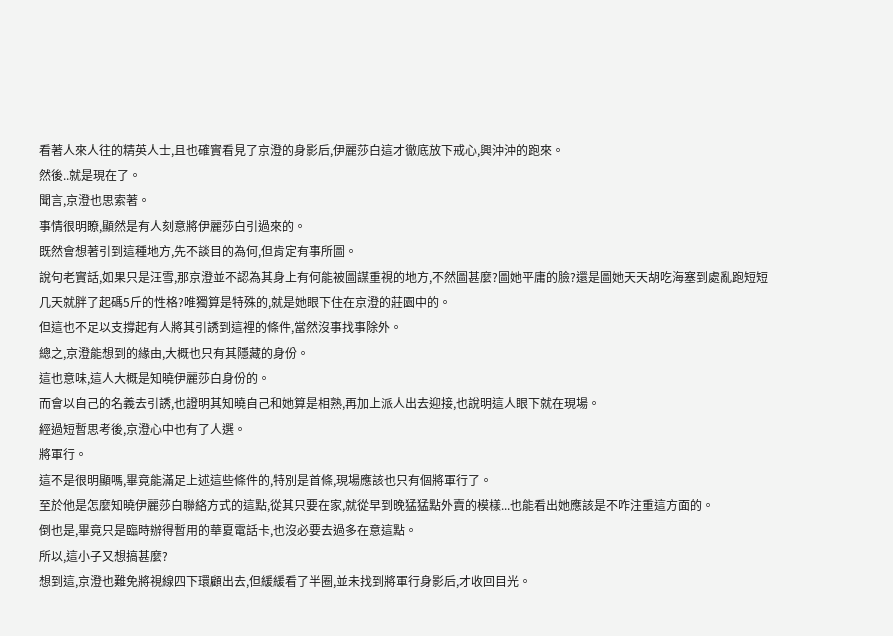看著人來人往的精英人士,且也確實看見了京澄的身影后,伊麗莎白這才徹底放下戒心,興沖沖的跑來。
然後..就是現在了。
聞言,京澄也思索著。
事情很明瞭,顯然是有人刻意將伊麗莎白引過來的。
既然會想著引到這種地方,先不談目的為何,但肯定有事所圖。
說句老實話,如果只是汪雪,那京澄並不認為其身上有何能被圖謀重視的地方,不然圖甚麼?圖她平庸的臉?還是圖她天天胡吃海塞到處亂跑短短几天就胖了起碼5斤的性格?唯獨算是特殊的,就是她眼下住在京澄的莊園中的。
但這也不足以支撐起有人將其引誘到這裡的條件,當然沒事找事除外。
總之,京澄能想到的緣由,大概也只有其隱藏的身份。
這也意味,這人大概是知曉伊麗莎白身份的。
而會以自己的名義去引誘,也證明其知曉自己和她算是相熟,再加上派人出去迎接,也說明這人眼下就在現場。
經過短暫思考後,京澄心中也有了人選。
將軍行。
這不是很明顯嗎,畢竟能滿足上述這些條件的,特別是首條,現場應該也只有個將軍行了。
至於他是怎麼知曉伊麗莎白聯絡方式的這點,從其只要在家,就從早到晚猛猛點外賣的模樣...也能看出她應該是不咋注重這方面的。
倒也是,畢竟只是臨時辦得暫用的華夏電話卡,也沒必要去過多在意這點。
所以,這小子又想搞甚麼?
想到這,京澄也難免將視線四下環顧出去,但緩緩看了半圈,並未找到將軍行身影后,才收回目光。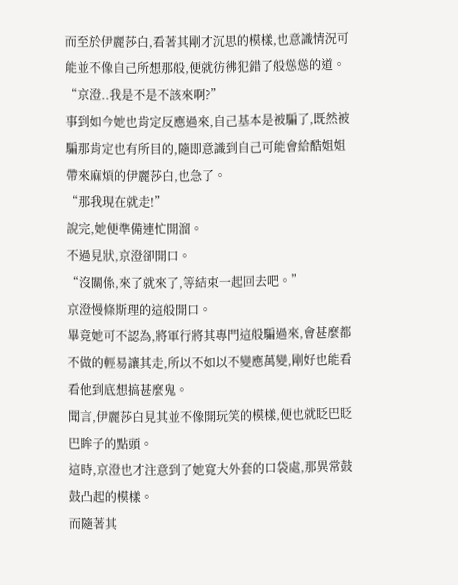而至於伊麗莎白,看著其剛才沉思的模樣,也意識情況可能並不像自己所想那般,便就彷彿犯錯了般慫慫的道。
“京澄..我是不是不該來啊?”
事到如今她也肯定反應過來,自己基本是被騙了,既然被騙那肯定也有所目的,隨即意識到自己可能會給酷姐姐帶來麻煩的伊麗莎白,也急了。
“那我現在就走!”
說完,她便準備連忙開溜。
不過見狀,京澄卻開口。
“沒關係,來了就來了,等結束一起回去吧。”
京澄慢條斯理的這般開口。
畢竟她可不認為,將軍行將其專門這般騙過來,會甚麼都不做的輕易讓其走,所以不如以不變應萬變,剛好也能看看他到底想搞甚麼鬼。
聞言,伊麗莎白見其並不像開玩笑的模樣,便也就眨巴眨巴眸子的點頭。
這時,京澄也才注意到了她寬大外套的口袋處,那異常鼓鼓凸起的模樣。
而隨著其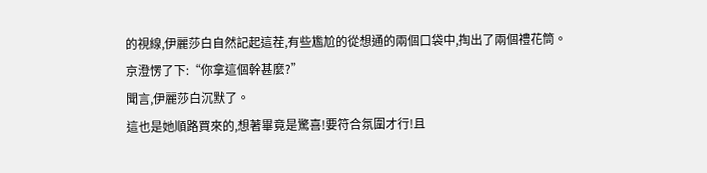的視線,伊麗莎白自然記起這茬,有些尷尬的從想通的兩個口袋中,掏出了兩個禮花筒。
京澄愣了下:“你拿這個幹甚麼?”
聞言,伊麗莎白沉默了。
這也是她順路買來的,想著畢竟是驚喜!要符合氛圍才行!且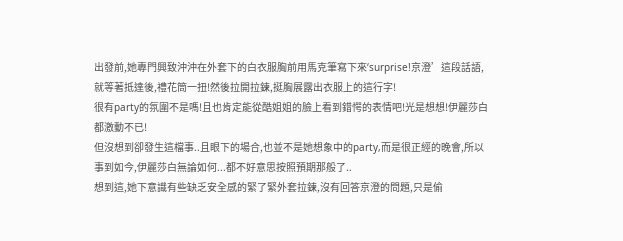出發前,她專門興致沖沖在外套下的白衣服胸前用馬克筆寫下來‘surprise!京澄’這段話語,就等著抵達後,禮花筒一扭!然後拉開拉鍊,挺胸展露出衣服上的這行字!
很有party的氛圍不是嗎!且也肯定能從酷姐姐的臉上看到錯愕的表情吧!光是想想!伊麗莎白都激動不已!
但沒想到卻發生這檔事..且眼下的場合,也並不是她想象中的party,而是很正經的晚會,所以事到如今,伊麗莎白無論如何...都不好意思按照預期那般了..
想到這,她下意識有些缺乏安全感的緊了緊外套拉鍊,沒有回答京澄的問題,只是偷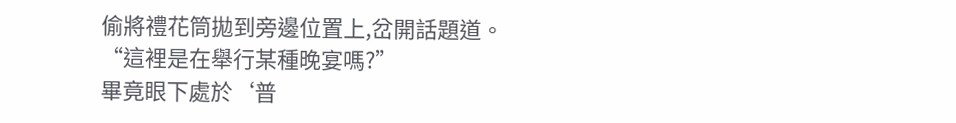偷將禮花筒拋到旁邊位置上,岔開話題道。
“這裡是在舉行某種晚宴嗎?”
畢竟眼下處於‘普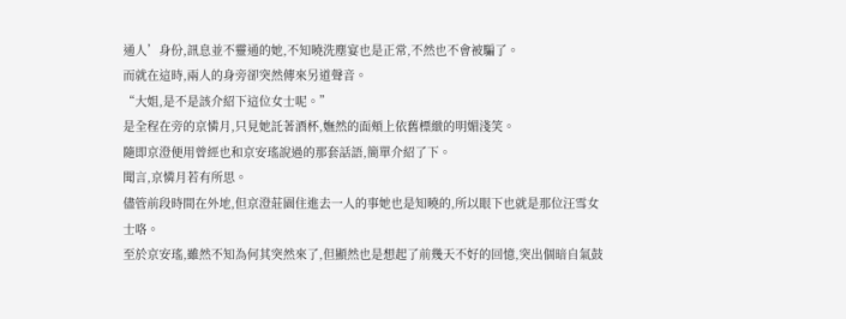通人’身份,訊息並不靈通的她,不知曉洗塵宴也是正常,不然也不會被騙了。
而就在這時,兩人的身旁卻突然傳來另道聲音。
“大姐,是不是該介紹下這位女士呢。”
是全程在旁的京憐月,只見她託著酒杯,嫵然的面頰上依舊標緻的明媚淺笑。
隨即京澄便用曾經也和京安瑤說過的那套話語,簡單介紹了下。
聞言,京憐月若有所思。
儘管前段時間在外地,但京澄莊園住進去一人的事她也是知曉的,所以眼下也就是那位汪雪女士咯。
至於京安瑤,雖然不知為何其突然來了,但顯然也是想起了前幾天不好的回憶,突出個暗自氣鼓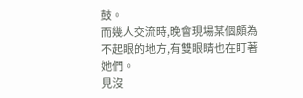鼓。
而幾人交流時,晚會現場某個頗為不起眼的地方,有雙眼睛也在盯著她們。
見沒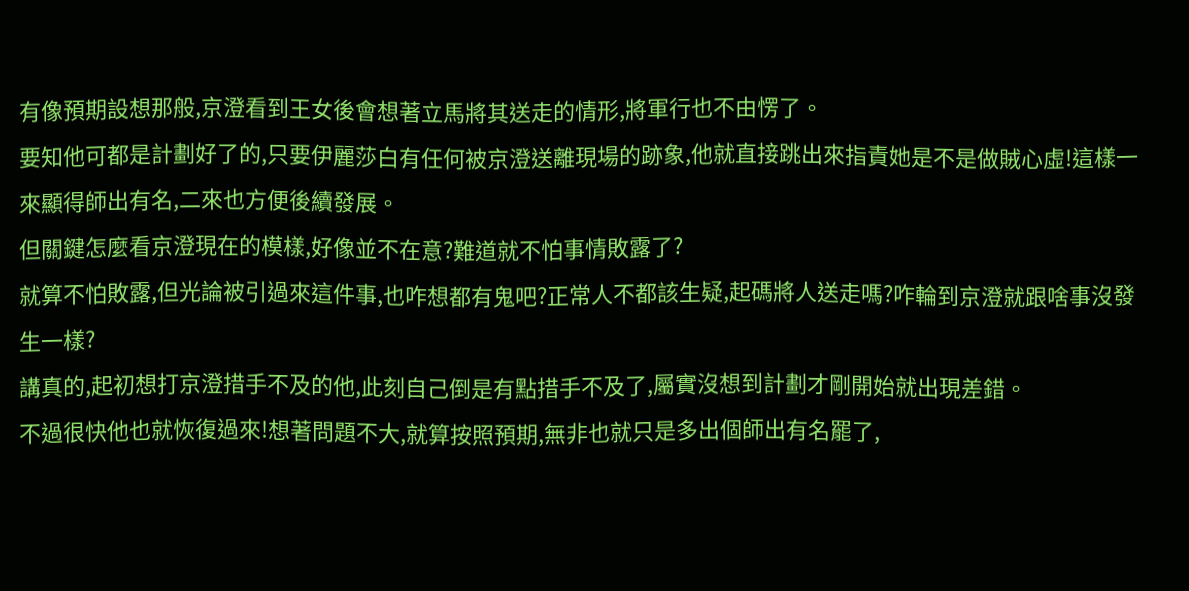有像預期設想那般,京澄看到王女後會想著立馬將其送走的情形,將軍行也不由愣了。
要知他可都是計劃好了的,只要伊麗莎白有任何被京澄送離現場的跡象,他就直接跳出來指責她是不是做賊心虛!這樣一來顯得師出有名,二來也方便後續發展。
但關鍵怎麼看京澄現在的模樣,好像並不在意?難道就不怕事情敗露了?
就算不怕敗露,但光論被引過來這件事,也咋想都有鬼吧?正常人不都該生疑,起碼將人送走嗎?咋輪到京澄就跟啥事沒發生一樣?
講真的,起初想打京澄措手不及的他,此刻自己倒是有點措手不及了,屬實沒想到計劃才剛開始就出現差錯。
不過很快他也就恢復過來!想著問題不大,就算按照預期,無非也就只是多出個師出有名罷了,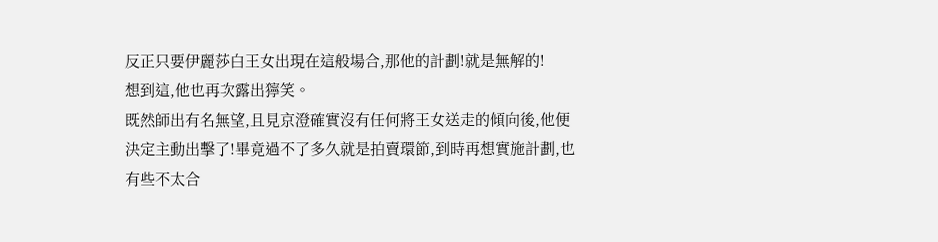反正只要伊麗莎白王女出現在這般場合,那他的計劃!就是無解的!
想到這,他也再次露出獰笑。
既然師出有名無望,且見京澄確實沒有任何將王女送走的傾向後,他便決定主動出擊了!畢竟過不了多久就是拍賣環節,到時再想實施計劃,也有些不太合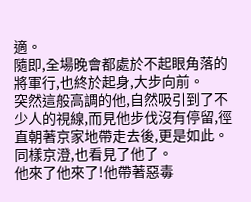適。
隨即,全場晚會都處於不起眼角落的將軍行,也終於起身,大步向前。
突然這般高調的他,自然吸引到了不少人的視線,而見他步伐沒有停留,徑直朝著京家地帶走去後,更是如此。
同樣京澄,也看見了他了。
他來了他來了!他帶著惡毒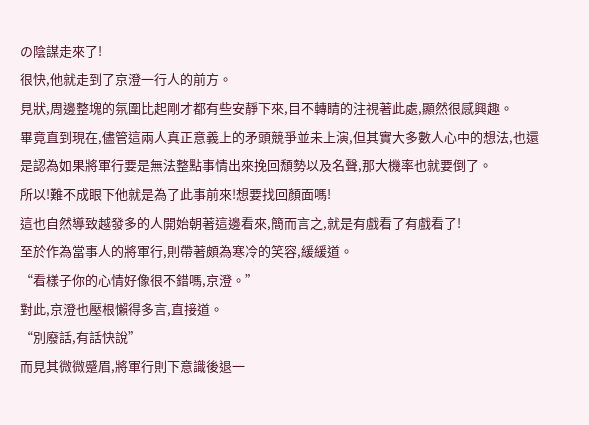の陰謀走來了!
很快,他就走到了京澄一行人的前方。
見狀,周邊整塊的氛圍比起剛才都有些安靜下來,目不轉睛的注視著此處,顯然很感興趣。
畢竟直到現在,儘管這兩人真正意義上的矛頭競爭並未上演,但其實大多數人心中的想法,也還是認為如果將軍行要是無法整點事情出來挽回頹勢以及名聲,那大機率也就要倒了。
所以!難不成眼下他就是為了此事前來!想要找回顏面嗎!
這也自然導致越發多的人開始朝著這邊看來,簡而言之,就是有戲看了有戲看了!
至於作為當事人的將軍行,則帶著頗為寒冷的笑容,緩緩道。
“看樣子你的心情好像很不錯嗎,京澄。”
對此,京澄也壓根懶得多言,直接道。
“別廢話,有話快說”
而見其微微蹙眉,將軍行則下意識後退一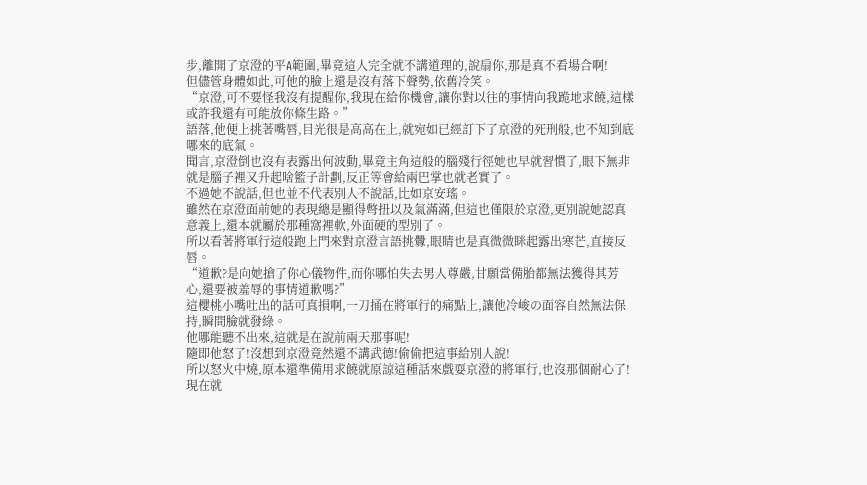步,離開了京澄的平A範圍,畢竟這人完全就不講道理的,說扇你,那是真不看場合啊!
但儘管身體如此,可他的臉上還是沒有落下聲勢,依舊冷笑。
“京澄,可不要怪我沒有提醒你,我現在給你機會,讓你對以往的事情向我跪地求饒,這樣或許我還有可能放你條生路。”
語落,他便上挑著嘴唇,目光很是高高在上,就宛如已經訂下了京澄的死刑般,也不知到底哪來的底氣。
聞言,京澄倒也沒有表露出何波動,畢竟主角這般的腦殘行徑她也早就習慣了,眼下無非就是腦子裡又升起啥籃子計劃,反正等會給兩巴掌也就老實了。
不過她不說話,但也並不代表別人不說話,比如京安瑤。
雖然在京澄面前她的表現總是顯得彆扭以及氣滿滿,但這也僅限於京澄,更別說她認真意義上,還本就屬於那種窩裡軟,外面硬的型別了。
所以看著將軍行這般跑上門來對京澄言語挑釁,眼睛也是真微微眯起露出寒芒,直接反唇。
“道歉?是向她搶了你心儀物件,而你哪怕失去男人尊嚴,甘願當備胎都無法獲得其芳心,還要被羞辱的事情道歉嗎?”
這櫻桃小嘴吐出的話可真損啊,一刀捅在將軍行的痛點上,讓他冷峻の面容自然無法保持,瞬間臉就發綠。
他哪能聽不出來,這就是在說前兩天那事呢!
隨即他怒了!沒想到京澄竟然還不講武德!偷偷把這事給別人說!
所以怒火中燒,原本還準備用求饒就原諒這種話來戲耍京澄的將軍行,也沒那個耐心了!現在就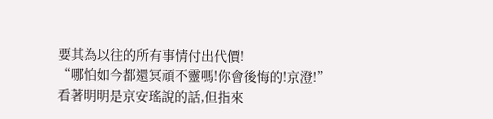要其為以往的所有事情付出代價!
“哪怕如今都還冥頑不靈嗎!你會後悔的!京澄!”
看著明明是京安瑤說的話,但指來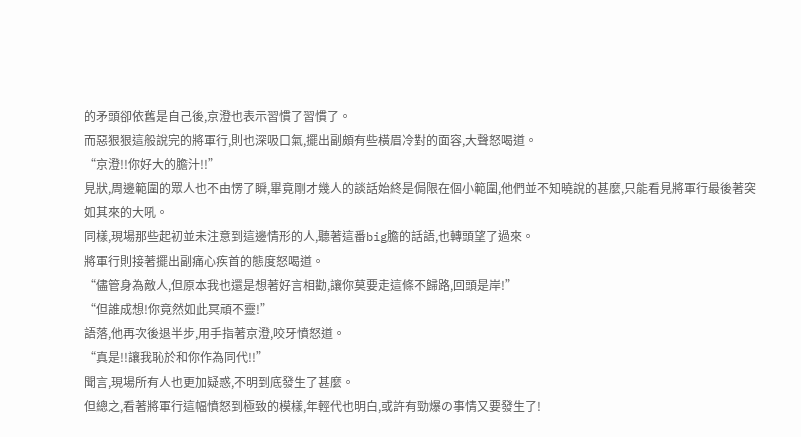的矛頭卻依舊是自己後,京澄也表示習慣了習慣了。
而惡狠狠這般說完的將軍行,則也深吸口氣,擺出副頗有些橫眉冷對的面容,大聲怒喝道。
“京澄!!你好大的膽汁!!”
見狀,周邊範圍的眾人也不由愣了瞬,畢竟剛才幾人的談話始終是侷限在個小範圍,他們並不知曉說的甚麼,只能看見將軍行最後著突如其來的大吼。
同樣,現場那些起初並未注意到這邊情形的人,聽著這番big膽的話語,也轉頭望了過來。
將軍行則接著擺出副痛心疾首的態度怒喝道。
“儘管身為敵人,但原本我也還是想著好言相勸,讓你莫要走這條不歸路,回頭是岸!”
“但誰成想!你竟然如此冥頑不靈!”
語落,他再次後退半步,用手指著京澄,咬牙憤怒道。
“真是!!讓我恥於和你作為同代!!”
聞言,現場所有人也更加疑惑,不明到底發生了甚麼。
但總之,看著將軍行這幅憤怒到極致的模樣,年輕代也明白,或許有勁爆の事情又要發生了!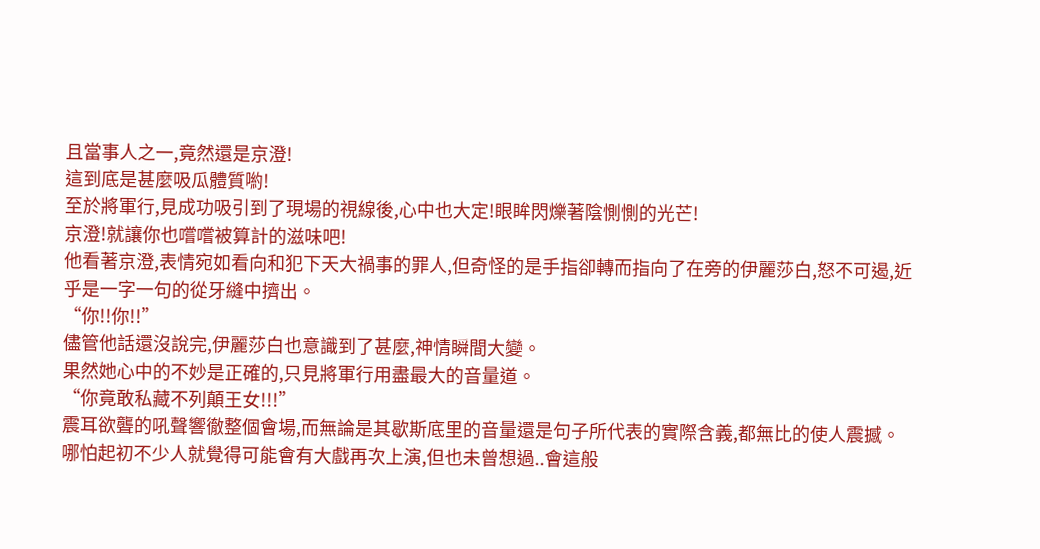且當事人之一,竟然還是京澄!
這到底是甚麼吸瓜體質喲!
至於將軍行,見成功吸引到了現場的視線後,心中也大定!眼眸閃爍著陰惻惻的光芒!
京澄!就讓你也嚐嚐被算計的滋味吧!
他看著京澄,表情宛如看向和犯下天大禍事的罪人,但奇怪的是手指卻轉而指向了在旁的伊麗莎白,怒不可遏,近乎是一字一句的從牙縫中擠出。
“你!!你!!”
儘管他話還沒說完,伊麗莎白也意識到了甚麼,神情瞬間大變。
果然她心中的不妙是正確的,只見將軍行用盡最大的音量道。
“你竟敢私藏不列顛王女!!!”
震耳欲聾的吼聲響徹整個會場,而無論是其歇斯底里的音量還是句子所代表的實際含義,都無比的使人震撼。
哪怕起初不少人就覺得可能會有大戲再次上演,但也未曾想過..會這般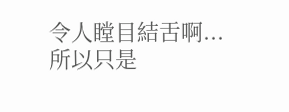令人瞠目結舌啊...
所以只是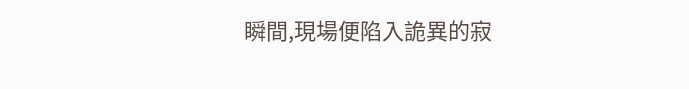瞬間,現場便陷入詭異的寂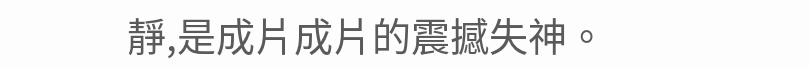靜,是成片成片的震撼失神。